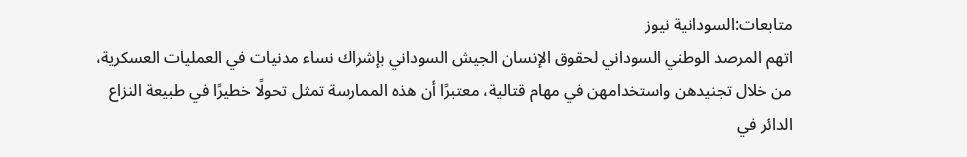متابعات:السودانية نيوز
اتهم المرصد الوطني السوداني لحقوق الإنسان الجيش السوداني بإشراك نساء مدنيات في العمليات العسكرية، من خلال تجنيدهن واستخدامهن في مهام قتالية، معتبرًا أن هذه الممارسة تمثل تحولًا خطيرًا في طبيعة النزاع الدائر في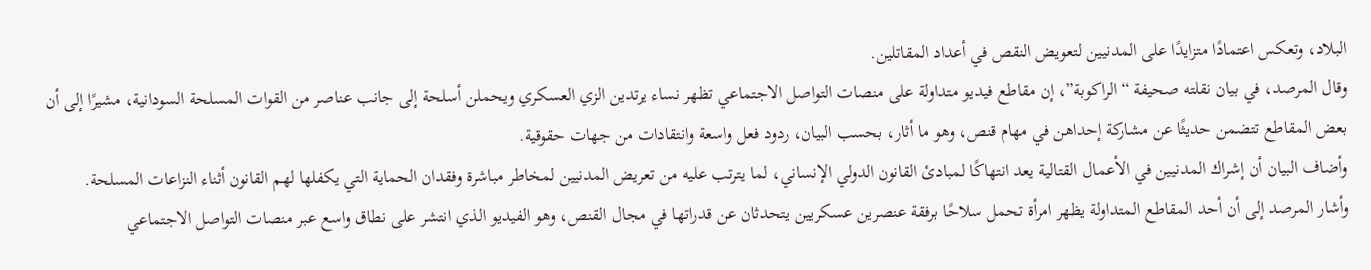البلاد، وتعكس اعتمادًا متزايدًا على المدنيين لتعويض النقص في أعداد المقاتلين.
وقال المرصد، في بيان نقلته صحيفة “الراكوبة”، إن مقاطع فيديو متداولة على منصات التواصل الاجتماعي تظهر نساء يرتدين الزي العسكري ويحملن أسلحة إلى جانب عناصر من القوات المسلحة السودانية، مشيرًا إلى أن بعض المقاطع تتضمن حديثًا عن مشاركة إحداهن في مهام قنص، وهو ما أثار، بحسب البيان، ردود فعل واسعة وانتقادات من جهات حقوقية.
وأضاف البيان أن إشراك المدنيين في الأعمال القتالية يعد انتهاكًا لمبادئ القانون الدولي الإنساني، لما يترتب عليه من تعريض المدنيين لمخاطر مباشرة وفقدان الحماية التي يكفلها لهم القانون أثناء النزاعات المسلحة.
وأشار المرصد إلى أن أحد المقاطع المتداولة يظهر امرأة تحمل سلاحًا برفقة عنصرين عسكريين يتحدثان عن قدراتها في مجال القنص، وهو الفيديو الذي انتشر على نطاق واسع عبر منصات التواصل الاجتماعي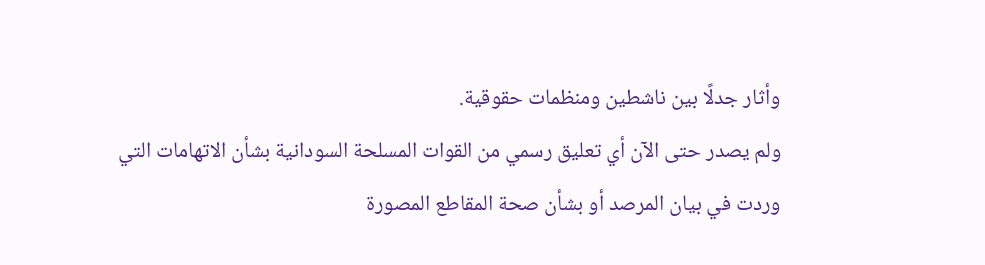وأثار جدلًا بين ناشطين ومنظمات حقوقية.
ولم يصدر حتى الآن أي تعليق رسمي من القوات المسلحة السودانية بشأن الاتهامات التي وردت في بيان المرصد أو بشأن صحة المقاطع المصورة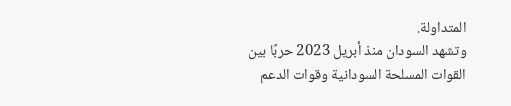المتداولة.
وتشهد السودان منذ أبريل 2023 حربًا بين القوات المسلحة السودانية وقوات الدعم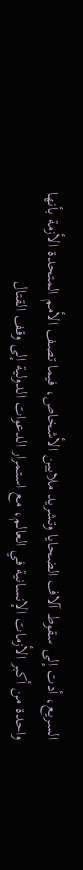السريع، أدت إلى سقوط آلاف الضحايا وتشريد ملايين الأشخاص، فيما تصف الأمم المتحدة الأزمة بأنها واحدة من أكبر الأزمات الإنسانية في العالم، مع استمرار الدعوات الدولية إلى وقف القتال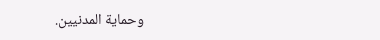وحماية المدنيين.